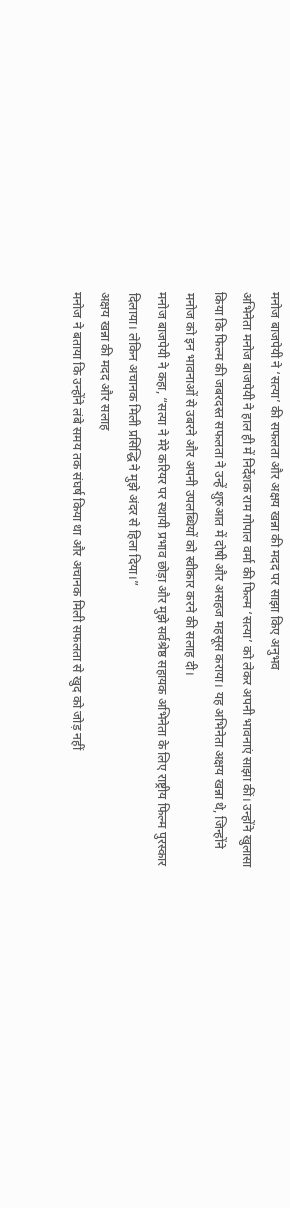मनोज बाजपेयी ने ‘सत्या’ की सफलता और अक्षय खन्ना की मदद पर साझा किए अनुभव
अभिनेता मनोज बाजपेयी ने हाल ही में निर्देशक राम गोपाल वर्मा की फिल्म ‘सत्या’ को लेकर अपनी भावनाएं साझा कीं। उन्होंने खुलासा किया कि फिल्म की जबरदस्त सफलता ने उन्हें शुरुआत में दोषी और असहज महसूस कराया। यह अभिनेता अक्षय खन्ना थे, जिन्होंने मनोज को इन भावनाओं से उबरने और अपनी उपलब्धियों को स्वीकार करने की सलाह दी।
मनोज बाजपेयी ने कहा, “सत्या ने मेरे करियर पर स्थायी प्रभाव छोड़ा और मुझे सर्वश्रेष्ठ सहायक अभिनेता के लिए राष्ट्रीय फिल्म पुरस्कार दिलाया। लेकिन अचानक मिली प्रसिद्धि ने मुझे अंदर से हिला दिया।”
अक्षय खन्ना की मदद और सलाह
मनोज ने बताया कि उन्होंने लंबे समय तक संघर्ष किया था और अचानक मिली सफलता से खुद को जोड़ नहीं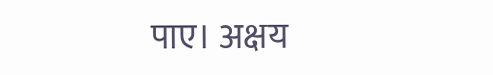पाए। अक्षय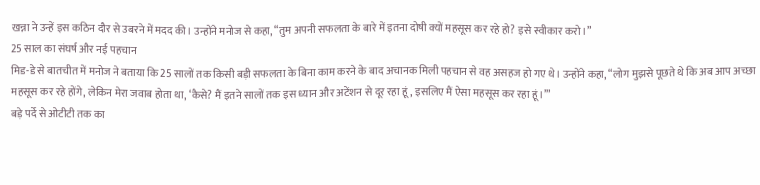खन्ना ने उन्हें इस कठिन दौर से उबरने में मदद की। उन्होंने मनोज से कहा, “तुम अपनी सफलता के बारे में इतना दोषी क्यों महसूस कर रहे हो? इसे स्वीकार करो।”
25 साल का संघर्ष और नई पहचान
मिड-डे से बातचीत में मनोज ने बताया कि 25 सालों तक किसी बड़ी सफलता के बिना काम करने के बाद अचानक मिली पहचान से वह असहज हो गए थे। उन्होंने कहा, “लोग मुझसे पूछते थे कि अब आप अच्छा महसूस कर रहे होंगे, लेकिन मेरा जवाब होता था, ‘कैसे? मैं इतने सालों तक इस ध्यान और अटेंशन से दूर रहा हूं, इसलिए मैं ऐसा महसूस कर रहा हूं।’”
बड़े पर्दे से ओटीटी तक का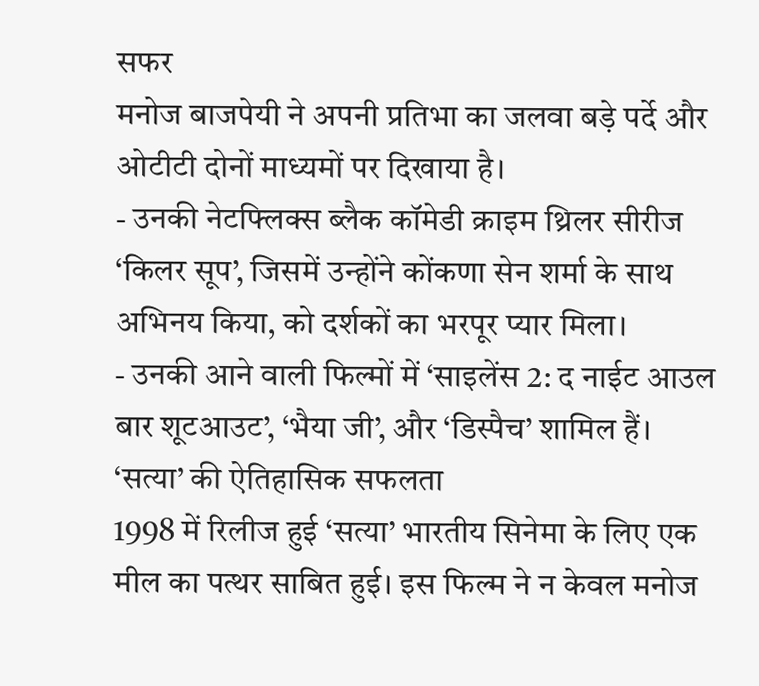सफर
मनोज बाजपेयी ने अपनी प्रतिभा का जलवा बड़े पर्दे और ओटीटी दोनों माध्यमों पर दिखाया है।
- उनकी नेटफ्लिक्स ब्लैक कॉमेडी क्राइम थ्रिलर सीरीज ‘किलर सूप’, जिसमें उन्होंने कोंकणा सेन शर्मा के साथ अभिनय किया, को दर्शकों का भरपूर प्यार मिला।
- उनकी आने वाली फिल्मों में ‘साइलेंस 2: द नाईट आउल बार शूटआउट’, ‘भैया जी’, और ‘डिस्पैच’ शामिल हैं।
‘सत्या’ की ऐतिहासिक सफलता
1998 में रिलीज हुई ‘सत्या’ भारतीय सिनेमा के लिए एक मील का पत्थर साबित हुई। इस फिल्म ने न केवल मनोज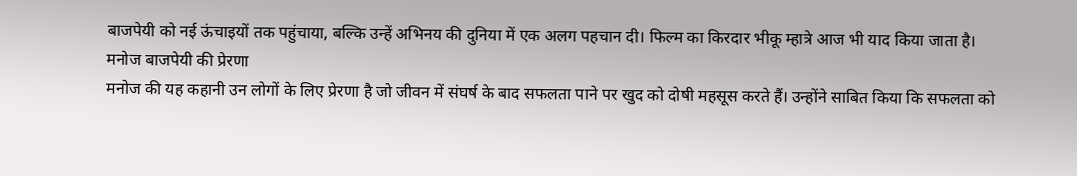बाजपेयी को नई ऊंचाइयों तक पहुंचाया, बल्कि उन्हें अभिनय की दुनिया में एक अलग पहचान दी। फिल्म का किरदार भीकू म्हात्रे आज भी याद किया जाता है।
मनोज बाजपेयी की प्रेरणा
मनोज की यह कहानी उन लोगों के लिए प्रेरणा है जो जीवन में संघर्ष के बाद सफलता पाने पर खुद को दोषी महसूस करते हैं। उन्होंने साबित किया कि सफलता को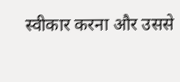स्वीकार करना और उससे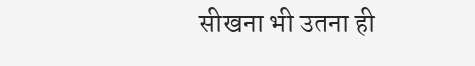सीखना भी उतना ही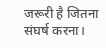जरूरी है जितना संघर्ष करना।